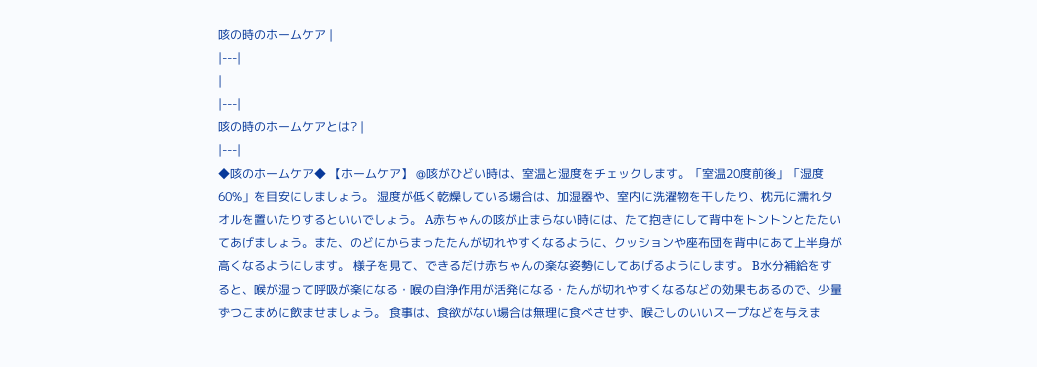咳の時のホームケア |
|---|
|
|---|
咳の時のホームケアとは? |
|---|
◆咳のホームケア◆ 【ホームケア】 @咳がひどい時は、室温と湿度をチェックします。「室温20度前後」「湿度60%」を目安にしましょう。 湿度が低く乾燥している場合は、加湿器や、室内に洗濯物を干したり、枕元に濡れタオルを置いたりするといいでしょう。 A赤ちゃんの咳が止まらない時には、たて抱きにして背中をトントンとたたいてあげましょう。また、のどにからまったたんが切れやすくなるように、クッションや座布団を背中にあて上半身が高くなるようにします。 様子を見て、できるだけ赤ちゃんの楽な姿勢にしてあげるようにします。 B水分補給をすると、喉が湿って呼吸が楽になる・喉の自浄作用が活発になる・たんが切れやすくなるなどの効果もあるので、少量ずつこまめに飲ませましょう。 食事は、食欲がない場合は無理に食べさせず、喉ごしのいいスープなどを与えま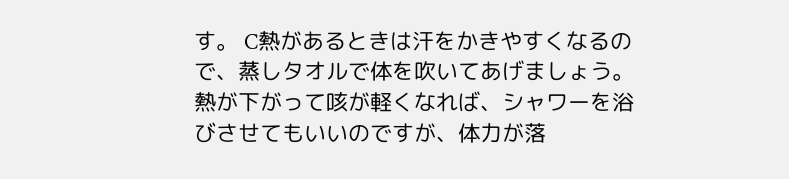す。 C熱があるときは汗をかきやすくなるので、蒸しタオルで体を吹いてあげましょう。 熱が下がって咳が軽くなれば、シャワーを浴びさせてもいいのですが、体力が落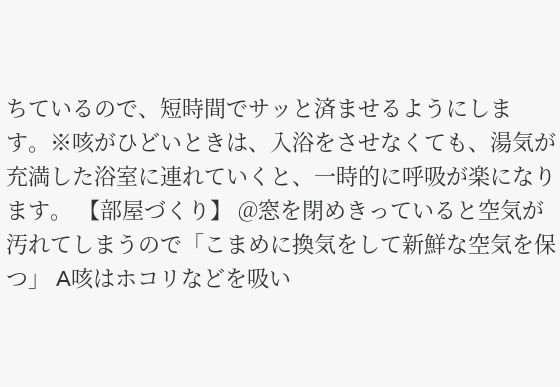ちているので、短時間でサッと済ませるようにします。※咳がひどいときは、入浴をさせなくても、湯気が充満した浴室に連れていくと、一時的に呼吸が楽になります。 【部屋づくり】 @窓を閉めきっていると空気が汚れてしまうので「こまめに換気をして新鮮な空気を保つ」 A咳はホコリなどを吸い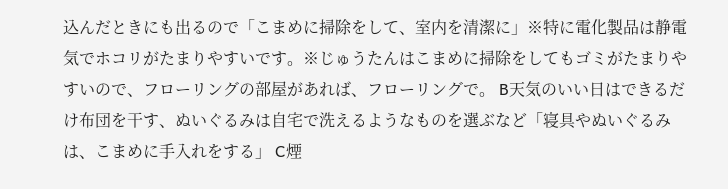込んだときにも出るので「こまめに掃除をして、室内を清潔に」※特に電化製品は静電気でホコリがたまりやすいです。※じゅうたんはこまめに掃除をしてもゴミがたまりやすいので、フローリングの部屋があれば、フローリングで。 B天気のいい日はできるだけ布団を干す、ぬいぐるみは自宅で洗えるようなものを選ぶなど「寝具やぬいぐるみは、こまめに手入れをする」 C煙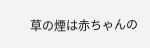草の煙は赤ちゃんの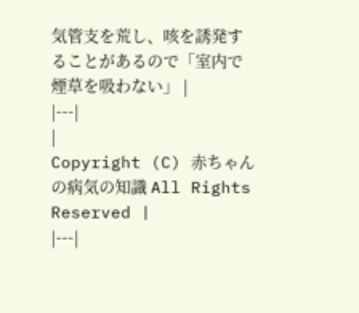気管支を荒し、咳を誘発することがあるので「室内で煙草を吸わない」 |
|---|
|
Copyright (C) 赤ちゃんの病気の知識 All Rights Reserved |
|---|